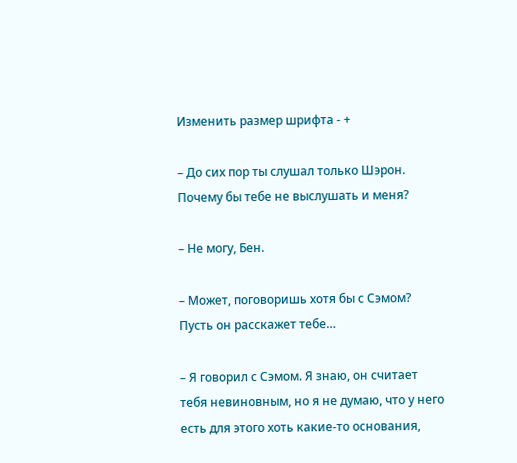Изменить размер шрифта - +

– До сих пор ты слушал только Шэрон. Почему бы тебе не выслушать и меня?

– Не могу, Бен.

– Может, поговоришь хотя бы с Сэмом? Пусть он расскажет тебе…

– Я говорил с Сэмом. Я знаю, он считает тебя невиновным, но я не думаю, что у него есть для этого хоть какие-то основания,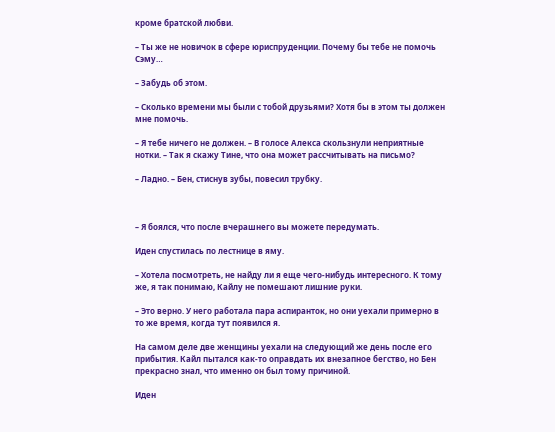кроме братской любви.

– Ты же не новичок в сфере юриспруденции. Почему бы тебе не помочь Сэму…

– Забудь об этом.

– Сколько времени мы были с тобой друзьями? Хотя бы в этом ты должен мне помочь.

– Я тебе ничего не должен. – В голосе Алекса скользнули неприятные нотки. – Так я скажу Тине, что она может рассчитывать на письмо?

– Ладно. – Бен, стиснув зубы, повесил трубку.



– Я боялся, что после вчерашнего вы можете передумать.

Иден спустилась по лестнице в яму.

– Хотела посмотреть, не найду ли я еще чего-нибудь интересного. К тому же, я так понимаю, Кайлу не помешают лишние руки.

– Это верно. У него работала пара аспиранток, но они уехали примерно в то же время, когда тут появился я.

На самом деле две женщины уехали на следующий же день после его прибытия. Кайл пытался как-то оправдать их внезапное бегство, но Бен прекрасно знал, что именно он был тому причиной.

Иден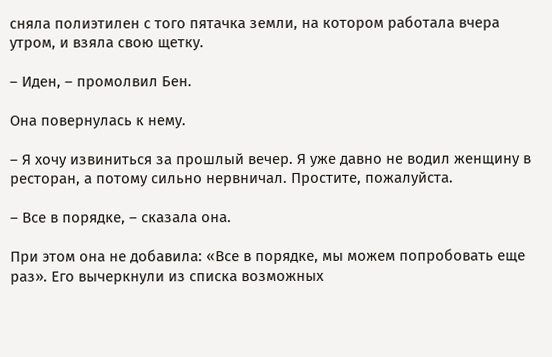сняла полиэтилен с того пятачка земли, на котором работала вчера утром, и взяла свою щетку.

– Иден, – промолвил Бен.

Она повернулась к нему.

– Я хочу извиниться за прошлый вечер. Я уже давно не водил женщину в ресторан, а потому сильно нервничал. Простите, пожалуйста.

– Все в порядке, – сказала она.

При этом она не добавила: «Все в порядке, мы можем попробовать еще раз». Его вычеркнули из списка возможных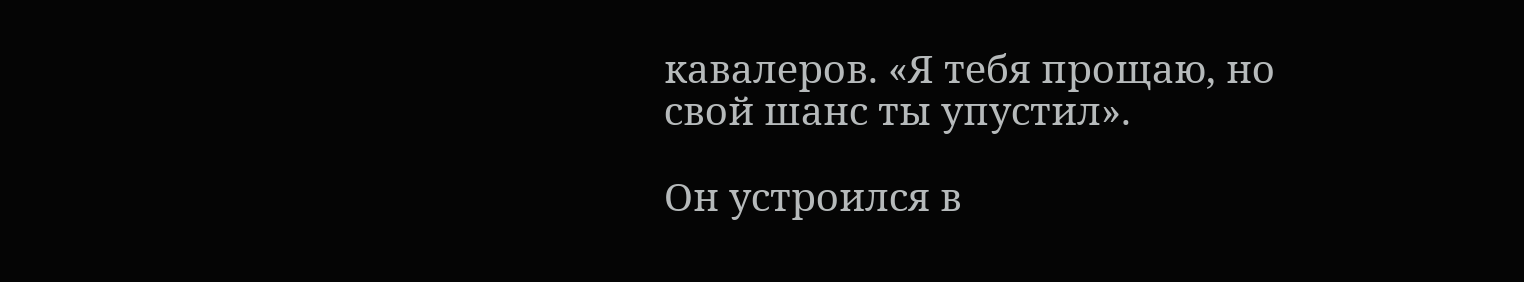кавалеров. «Я тебя прощаю, но свой шанс ты упустил».

Он устроился в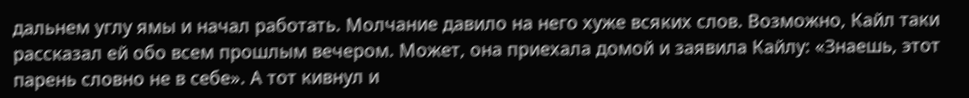дальнем углу ямы и начал работать. Молчание давило на него хуже всяких слов. Возможно, Кайл таки рассказал ей обо всем прошлым вечером. Может, она приехала домой и заявила Кайлу: «Знаешь, этот парень словно не в себе». А тот кивнул и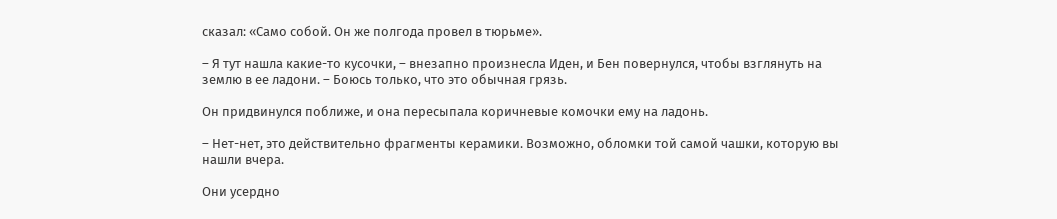сказал: «Само собой. Он же полгода провел в тюрьме».

– Я тут нашла какие-то кусочки, – внезапно произнесла Иден, и Бен повернулся, чтобы взглянуть на землю в ее ладони. – Боюсь только, что это обычная грязь.

Он придвинулся поближе, и она пересыпала коричневые комочки ему на ладонь.

– Нет-нет, это действительно фрагменты керамики. Возможно, обломки той самой чашки, которую вы нашли вчера.

Они усердно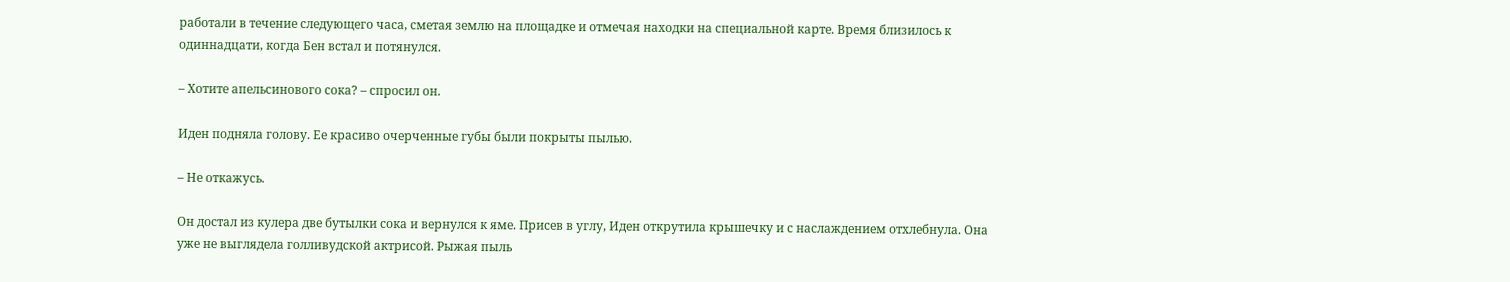работали в течение следующего часа, сметая землю на площадке и отмечая находки на специальной карте. Время близилось к одиннадцати, когда Бен встал и потянулся.

– Хотите апельсинового сока? – спросил он.

Иден подняла голову. Ее красиво очерченные губы были покрыты пылью.

– Не откажусь.

Он достал из кулера две бутылки сока и вернулся к яме. Присев в углу, Иден открутила крышечку и с наслаждением отхлебнула. Она уже не выглядела голливудской актрисой. Рыжая пыль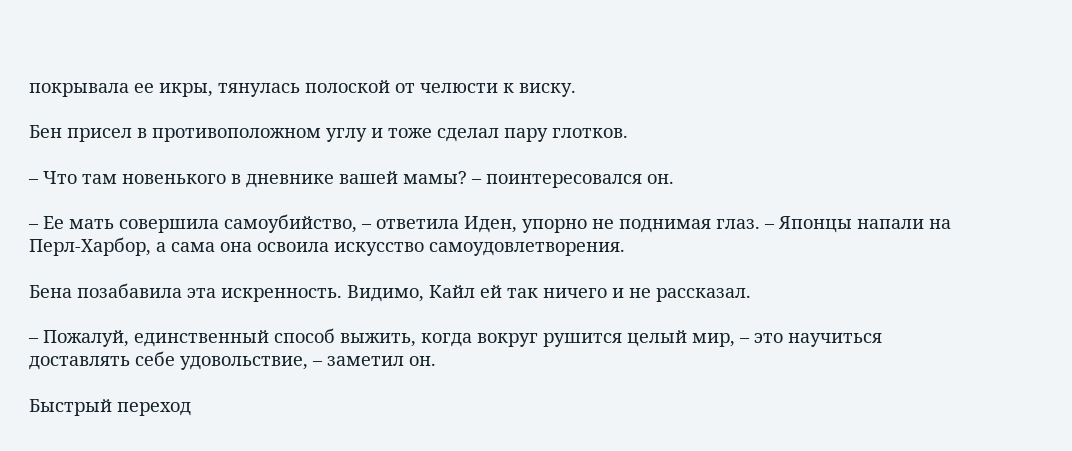покрывала ее икры, тянулась полоской от челюсти к виску.

Бен присел в противоположном углу и тоже сделал пару глотков.

– Что там новенького в дневнике вашей мамы? – поинтересовался он.

– Ее мать совершила самоубийство, – ответила Иден, упорно не поднимая глаз. – Японцы напали на Перл-Харбор, а сама она освоила искусство самоудовлетворения.

Бена позабавила эта искренность. Видимо, Кайл ей так ничего и не рассказал.

– Пожалуй, единственный способ выжить, когда вокруг рушится целый мир, – это научиться доставлять себе удовольствие, – заметил он.

Быстрый переход